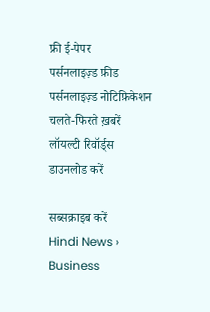फ्री ई-पेपर
पर्सनलाइज़्ड फ़ीड
पर्सनलाइज़्ड नोटिफ़िकेशन
चलते-फिरते ख़बरें
लॉयल्टी रिवॉर्ड्स
डाउनलोड करें

सब्सक्राइब करें
Hindi News ›   Business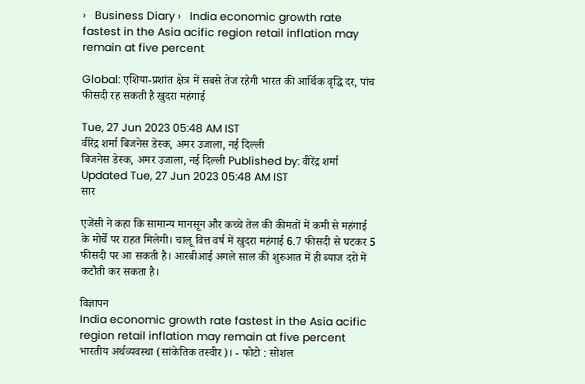›   Business Diary ›   India economic growth rate fastest in the Asia acific region retail inflation may remain at five percent

Global: एशिया-प्रशांत क्षेत्र में सबसे तेज रहेगी भारत की आर्थिक वृद्धि दर, पांच फीसदी रह सकती है खुदरा महंगाई

Tue, 27 Jun 2023 05:48 AM IST
वीरेंद्र शर्मा बिजनेस डेस्क, अमर उजाला, नई दिल्ली
बिजनेस डेस्क, अमर उजाला, नई दिल्ली Published by: वीरेंद्र शर्मा Updated Tue, 27 Jun 2023 05:48 AM IST
सार

एजेंसी ने कहा कि सामान्य मानसून और कच्चे तेल की कीमतों में कमी से महंगाई के मोर्चे पर राहत मिलेगी। चालू वित्त वर्ष में खुदरा महंगाई 6.7 फीसदी से घटकर 5 फीसदी पर आ सकती है। आरबीआई अगले साल की शुरुआत में ही ब्याज दरों में कटौती कर सकता है।

विज्ञापन
India economic growth rate fastest in the Asia acific region retail inflation may remain at five percent
भारतीय अर्थव्यवस्था (सांकेतिक तस्वीर)। - फोटो : सोशल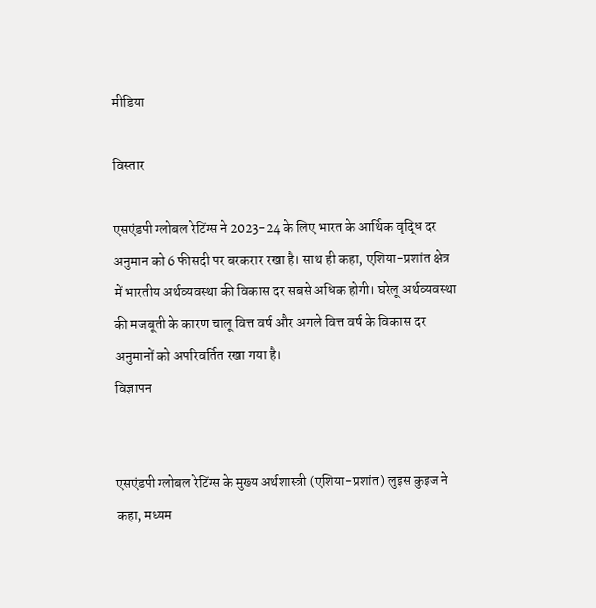मीडिया

विस्तार

एसएंडपी ग्लोबल रेटिंग्स ने 2023-24 के लिए भारत के आर्थिक वृद्धि दर अनुमान को 6 फीसदी पर बरकरार रखा है। साथ ही कहा, एशिया-प्रशांत क्षेत्र में भारतीय अर्थव्यवस्था की विकास दर सबसे अधिक होगी। घरेलू अर्थव्यवस्था की मजबूती के कारण चालू वित्त वर्ष और अगले वित्त वर्ष के विकास दर अनुमानों को अपरिवर्तित रखा गया है।
विज्ञापन


एसएंडपी ग्लोबल रेटिंग्स के मुख्य अर्थशास्त्री (एशिया-प्रशांत) लुइस कुइज ने कहा, मध्यम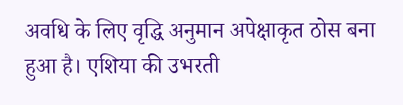अवधि के लिए वृद्धि अनुमान अपेक्षाकृत ठोस बना हुआ है। एशिया की उभरती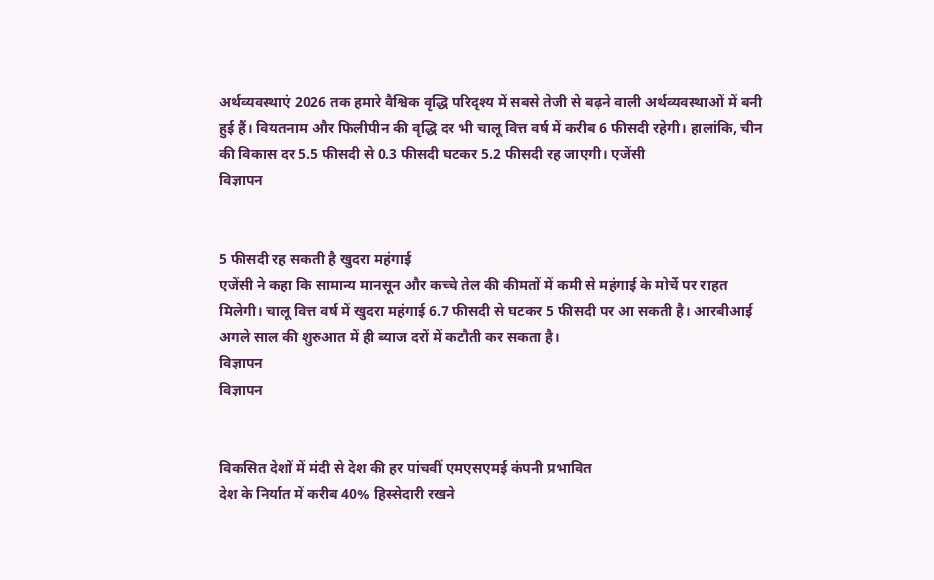अर्थव्यवस्थाएं 2026 तक हमारे वैश्विक वृद्धि परिदृश्य में सबसे तेजी से बढ़ने वाली अर्थव्यवस्थाओं में बनी हुई हैं। वियतनाम और फिलीपीन की वृद्धि दर भी चालू वित्त वर्ष में करीब 6 फीसदी रहेगी। हालांकि, चीन की विकास दर 5.5 फीसदी से 0.3 फीसदी घटकर 5.2 फीसदी रह जाएगी। एजेंसी
विज्ञापन


5 फीसदी रह सकती है खुदरा महंगाई
एजेंसी ने कहा कि सामान्य मानसून और कच्चे तेल की कीमतों में कमी से महंगाई के मोर्चे पर राहत मिलेगी। चालू वित्त वर्ष में खुदरा महंगाई 6.7 फीसदी से घटकर 5 फीसदी पर आ सकती है। आरबीआई अगले साल की शुरुआत में ही ब्याज दरों में कटौती कर सकता है।
विज्ञापन
विज्ञापन


विकसित देशों में मंदी से देश की हर पांचवीं एमएसएमई कंपनी प्रभावित
देश के निर्यात में करीब 40% हिस्सेदारी रखने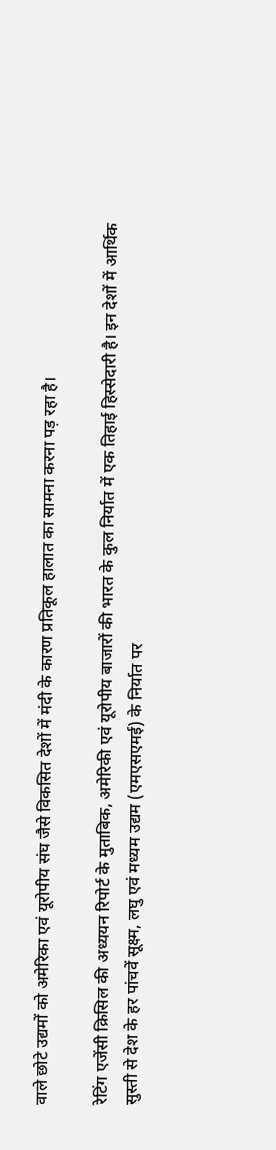वाले छोटे उद्यमों को अमेरिका एवं यूरोपीय संघ जैसे विकसित देशों में मंदी के कारण प्रतिकूल हालात का सामना करना पड़ रहा है।

रेटिंग एजेंसी क्रिसिल की अध्ययन रिपोर्ट के मुताबिक, अमेरिकी एवं यूरोपीय बाजारों की भारत के कुल निर्यात में एक तिहाई हिस्सेदारी है। इन देशों में आर्थिक सुस्ती से देश के हर पांचवें सूक्ष्म, लघु एवं मध्यम उद्यम (एमएसएमई) के निर्यात पर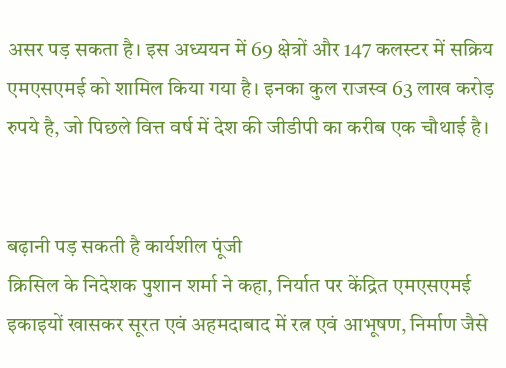असर पड़ सकता है। इस अध्ययन में 69 क्षेत्रों और 147 कलस्टर में सक्रिय एमएसएमई को शामिल किया गया है। इनका कुल राजस्व 63 लाख करोड़ रुपये है, जो पिछले वित्त वर्ष में देश की जीडीपी का करीब एक चौथाई है।


बढ़ानी पड़ सकती है कार्यशील पूंजी
क्रिसिल के निदेशक पुशान शर्मा ने कहा, निर्यात पर केंद्रित एमएसएमई इकाइयों खासकर सूरत एवं अहमदाबाद में रत्न एवं आभूषण, निर्माण जैसे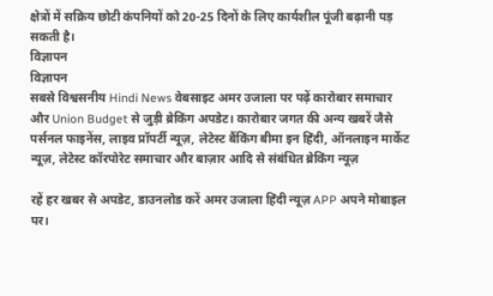क्षेत्रों में सक्रिय छोटी कंपनियों को 20-25 दिनों के लिए कार्यशील पूंजी बढ़ानी पड़ सकती है।
विज्ञापन
विज्ञापन
सबसे विश्वसनीय Hindi News वेबसाइट अमर उजाला पर पढ़ें कारोबार समाचार और Union Budget से जुड़ी ब्रेकिंग अपडेट। कारोबार जगत की अन्य खबरें जैसे पर्सनल फाइनेंस, लाइव प्रॉपर्टी न्यूज़, लेटेस्ट बैंकिंग बीमा इन हिंदी, ऑनलाइन मार्केट न्यूज़, लेटेस्ट कॉरपोरेट समाचार और बाज़ार आदि से संबंधित ब्रेकिंग न्यूज़

रहें हर खबर से अपडेट, डाउनलोड करें अमर उजाला हिंदी न्यूज़ APP अपने मोबाइल पर।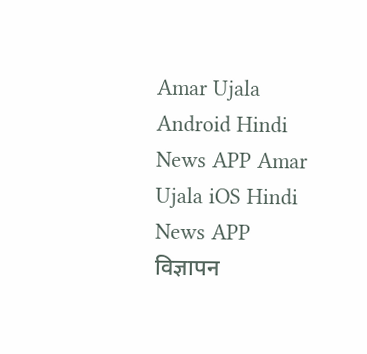Amar Ujala Android Hindi News APP Amar Ujala iOS Hindi News APP
विज्ञापन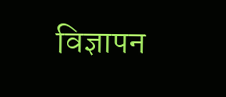विज्ञापन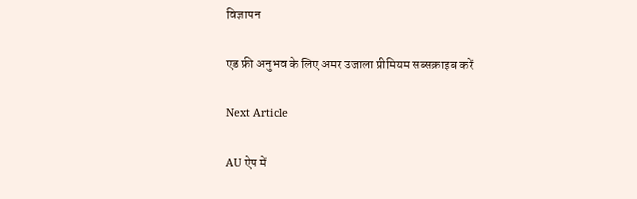विज्ञापन

एड फ्री अनुभव के लिए अमर उजाला प्रीमियम सब्सक्राइब करें

Next Article

AU ऐप में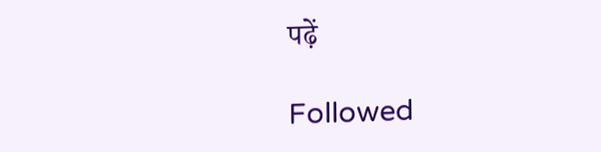पढ़ें

Followed